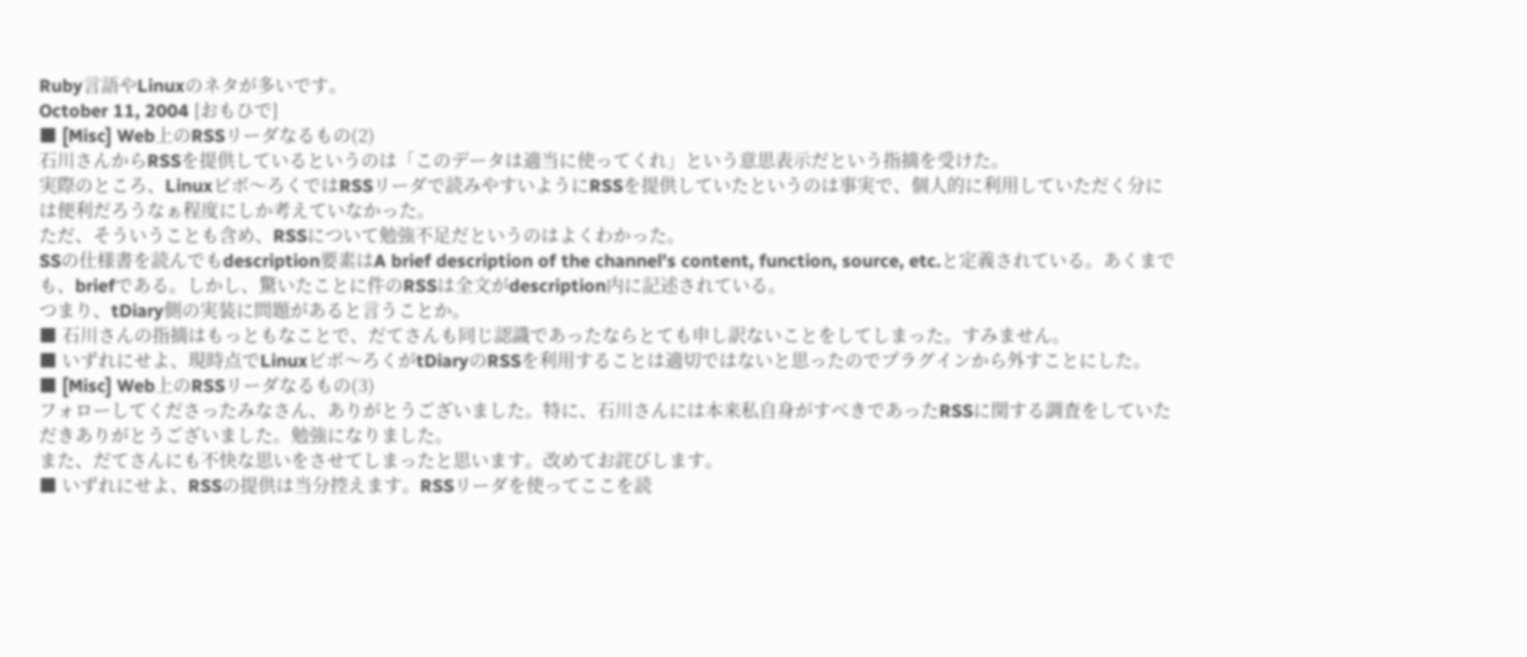Ruby言語やLinuxのネタが多いです。
October 11, 2004 [おもひで]
■ [Misc] Web上のRSSリーダなるもの(2)
石川さんからRSSを提供しているというのは「このデータは適当に使ってくれ」という意思表示だという指摘を受けた。
実際のところ、Linuxビボ〜ろくではRSSリーダで読みやすいようにRSSを提供していたというのは事実で、個人的に利用していただく分には便利だろうなぁ程度にしか考えていなかった。
ただ、そういうことも含め、RSSについて勉強不足だというのはよくわかった。
SSの仕様書を読んでもdescription要素はA brief description of the channel's content, function, source, etc.と定義されている。あくまでも、briefである。しかし、驚いたことに件のRSSは全文がdescription内に記述されている。
つまり、tDiary側の実装に問題があると言うことか。
■ 石川さんの指摘はもっともなことで、だてさんも同じ認識であったならとても申し訳ないことをしてしまった。すみません。
■ いずれにせよ、現時点でLinuxビボ〜ろくがtDiaryのRSSを利用することは適切ではないと思ったのでプラグインから外すことにした。
■ [Misc] Web上のRSSリーダなるもの(3)
フォローしてくださったみなさん、ありがとうございました。特に、石川さんには本来私自身がすべきであったRSSに関する調査をしていただきありがとうございました。勉強になりました。
また、だてさんにも不快な思いをさせてしまったと思います。改めてお詫びします。
■ いずれにせよ、RSSの提供は当分控えます。RSSリーダを使ってここを読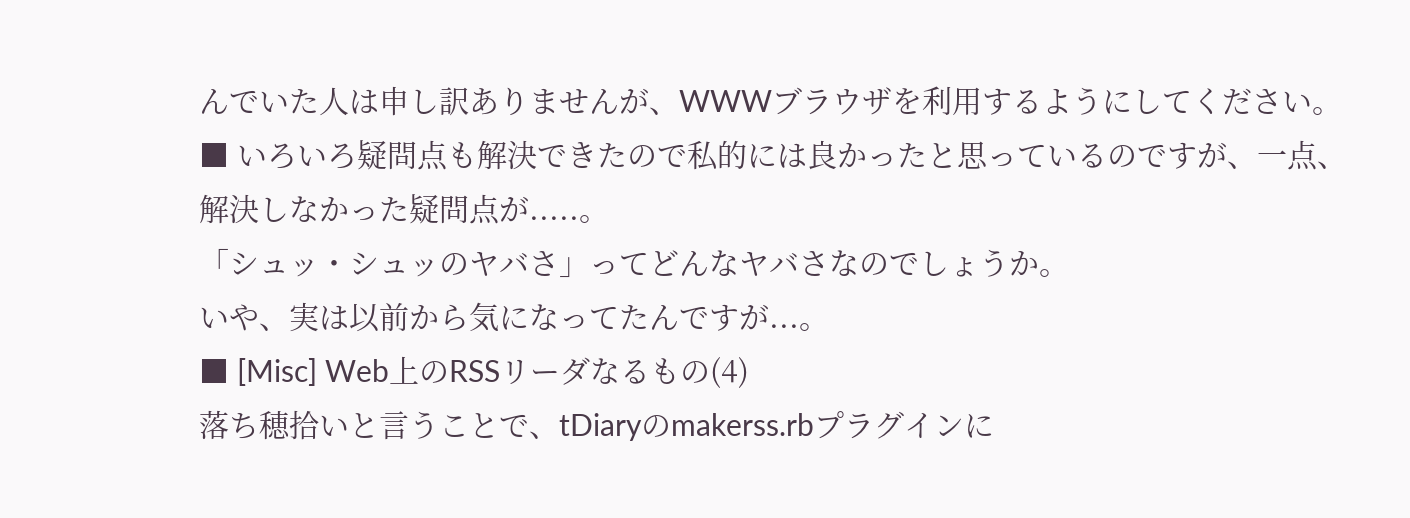んでいた人は申し訳ありませんが、WWWブラウザを利用するようにしてください。
■ いろいろ疑問点も解決できたので私的には良かったと思っているのですが、一点、解決しなかった疑問点が.....。
「シュッ・シュッのヤバさ」ってどんなヤバさなのでしょうか。
いや、実は以前から気になってたんですが...。
■ [Misc] Web上のRSSリーダなるもの(4)
落ち穂拾いと言うことで、tDiaryのmakerss.rbプラグインに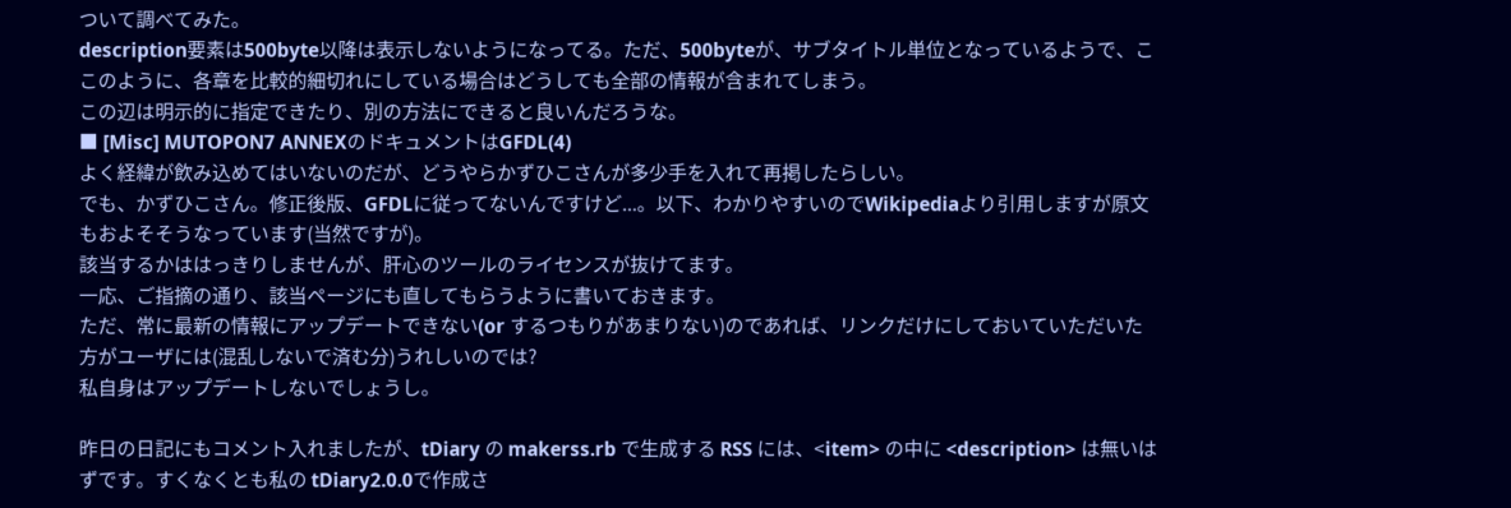ついて調べてみた。
description要素は500byte以降は表示しないようになってる。ただ、500byteが、サブタイトル単位となっているようで、ここのように、各章を比較的細切れにしている場合はどうしても全部の情報が含まれてしまう。
この辺は明示的に指定できたり、別の方法にできると良いんだろうな。
■ [Misc] MUTOPON7 ANNEXのドキュメントはGFDL(4)
よく経緯が飲み込めてはいないのだが、どうやらかずひこさんが多少手を入れて再掲したらしい。
でも、かずひこさん。修正後版、GFDLに従ってないんですけど...。以下、わかりやすいのでWikipediaより引用しますが原文もおよそそうなっています(当然ですが)。
該当するかははっきりしませんが、肝心のツールのライセンスが抜けてます。
一応、ご指摘の通り、該当ページにも直してもらうように書いておきます。
ただ、常に最新の情報にアップデートできない(or するつもりがあまりない)のであれば、リンクだけにしておいていただいた方がユーザには(混乱しないで済む分)うれしいのでは?
私自身はアップデートしないでしょうし。

昨日の日記にもコメント入れましたが、tDiary の makerss.rb で生成する RSS には、<item> の中に <description> は無いはずです。すくなくとも私の tDiary2.0.0で作成さ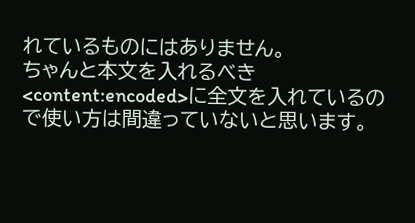れているものにはありません。
ちゃんと本文を入れるべき<content:encoded>に全文を入れているので使い方は間違っていないと思います。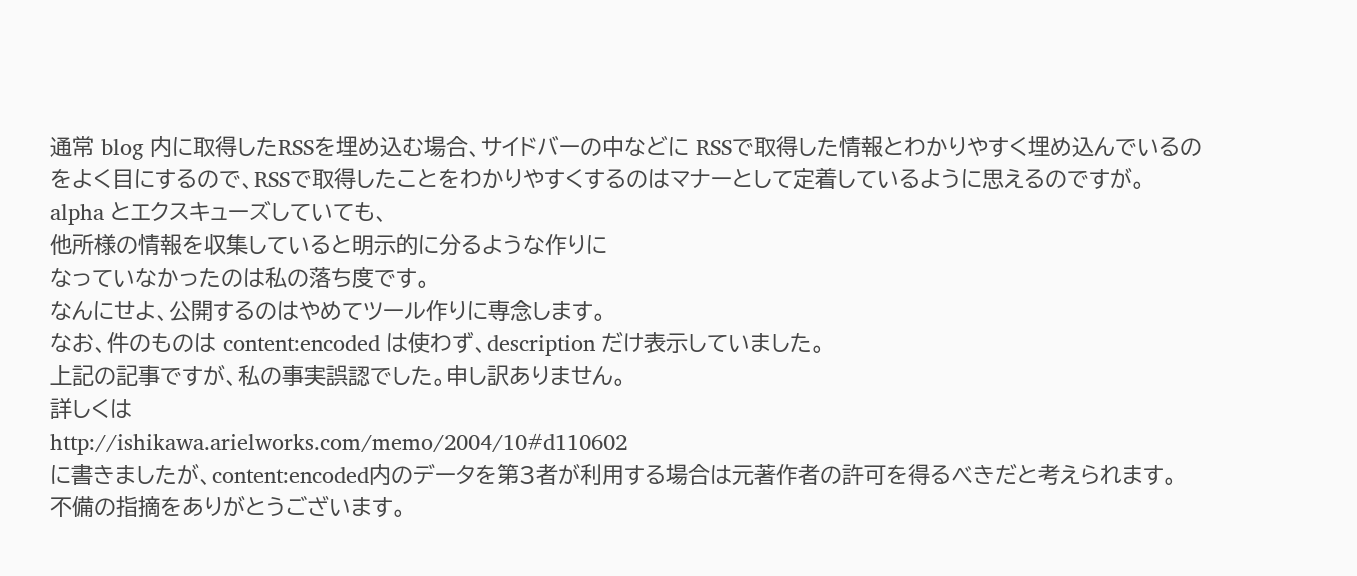通常 blog 内に取得したRSSを埋め込む場合、サイドバーの中などに RSSで取得した情報とわかりやすく埋め込んでいるのをよく目にするので、RSSで取得したことをわかりやすくするのはマナーとして定着しているように思えるのですが。
alpha とエクスキューズしていても、
他所様の情報を収集していると明示的に分るような作りに
なっていなかったのは私の落ち度です。
なんにせよ、公開するのはやめてツール作りに専念します。
なお、件のものは content:encoded は使わず、description だけ表示していました。
上記の記事ですが、私の事実誤認でした。申し訳ありません。
詳しくは
http://ishikawa.arielworks.com/memo/2004/10#d110602
に書きましたが、content:encoded内のデータを第3者が利用する場合は元著作者の許可を得るべきだと考えられます。
不備の指摘をありがとうございます。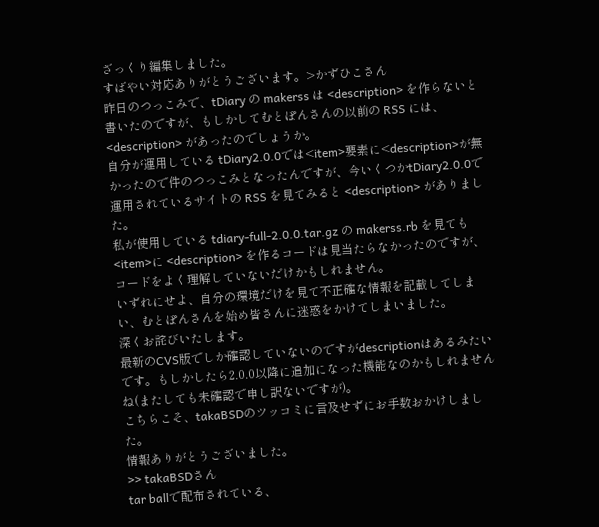ざっくり編集しました。
すばやい対応ありがとうございます。>かずひこさん
昨日のつっこみで、tDiary の makerss は <description> を作らないと書いたのですが、もしかしてむとぽんさんの以前の RSS には、<description> があったのでしょうか。
自分が運用している tDiary2.0.0では<item>要素に<description>が無かったので件のつっこみとなったんですが、今いくつかtDiary2.0.0で運用されているサイトの RSS を見てみると <description> がありました。
私が使用している tdiary-full-2.0.0.tar.gz の makerss.rb を見ても <item>に <description> を作るコードは見当たらなかったのですが、コードをよく理解していないだけかもしれません。
いずれにせよ、自分の環境だけを見て不正確な情報を記載してしまい、むとぽんさんを始め皆さんに迷惑をかけてしまいました。
深くお詫びいたします。
最新のCVS版でしか確認していないのですがdescriptionはあるみたいです。もしかしたら2.0.0以降に追加になった機能なのかもしれませんね(またしても未確認で申し訳ないですが)。
こちらこそ、takaBSDのツッコミに言及せずにお手数おかけしました。
情報ありがとうございました。
>> takaBSDさん
tar ballで配布されている、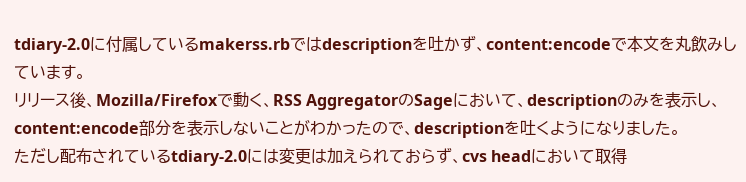tdiary-2.0に付属しているmakerss.rbではdescriptionを吐かず、content:encodeで本文を丸飲みしています。
リリース後、Mozilla/Firefoxで動く、RSS AggregatorのSageにおいて、descriptionのみを表示し、content:encode部分を表示しないことがわかったので、descriptionを吐くようになりました。
ただし配布されているtdiary-2.0には変更は加えられておらず、cvs headにおいて取得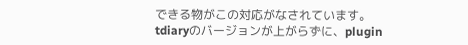できる物がこの対応がなされています。
tdiaryのバージョンが上がらずに、plugin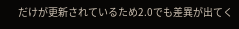だけが更新されているため2.0でも差異が出てく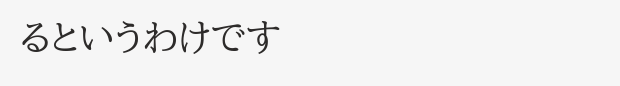るというわけです